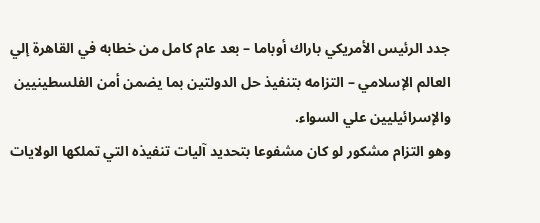جدد الرئيس الأمريكي باراك أوباما – بعد عام كامل من خطابه في القاهرة إلي العالم الإسلامي – التزامه بتنفيذ حل الدولتين بما يضمن أمن الفلسطينيين والإسرائيليين علي السواء.
وهو التزام مشكور لو كان مشفوعا بتحديد آليات تنفيذه التي تملكها الولايات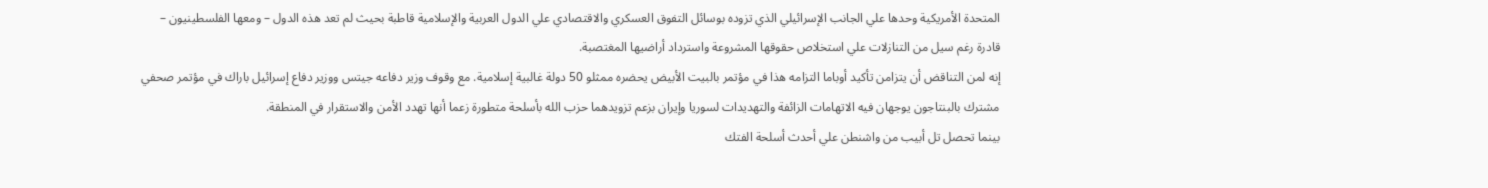المتحدة الأمريكية وحدها علي الجانب الإسرائيلي الذي تزوده بوسائل التفوق العسكري والاقتصادي علي الدول العربية والإسلامية قاطبة بحيث لم تعد هذه الدول – ومعها الفلسطينيون – قادرة رغم سيل من التنازلات علي استخلاص حقوقها المشروعة واسترداد أراضيها المغتصبة.
إنه لمن التناقض أن يتزامن تأكيد أوباما التزامه هذا في مؤتمر بالبيت الأبيض يحضره ممثلو 50 دولة غالبية إسلامية. مع وقوف وزير دفاعه جيتس ووزير دفاع إسرائيل باراك في مؤتمر صحفي مشترك بالبنتاجون يوجهان فيه الاتهامات الزائفة والتهديدات لسوريا وإيران بزعم تزويدهما حزب الله بأسلحة متطورة زعما أنها تهدد الأمن والاستقرار في المنطقة.
بينما تحصل تل أبيب من واشنطن علي أحدث أسلحة الفتك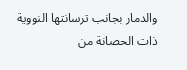والدمار بجانب ترسانتها النووية ذات الحصانة من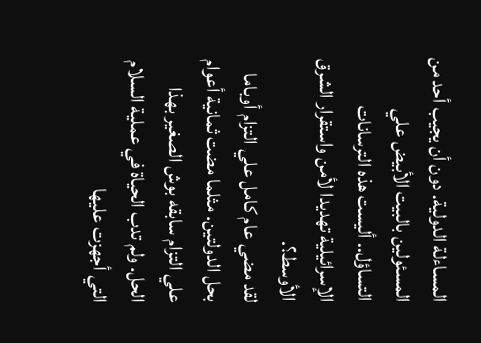المساءلة الدولية. دون أن يجيب أحد من المسئولين بالبيت الأبيض علي التساؤل.. أليست هذه الترسانات الإسرائيلية تهديدا لأمن واستقرار الشرق الأوسط؟.
لقد مضي عام كامل علي التزام أوباما بحل الدولتين. مثلما مضت ثمانية أعوام علي التزام سابقه بوش الصغير بهذا الحل. ولم تدب الحياة في عملية السلام التي أجهزت عليها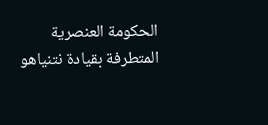الحكومة العنصرية المتطرفة بقيادة نتنياهو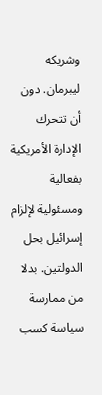وشريكه ليبرمان. دون أن تتحرك الإدارة الأمريكية بفعالية ومسئولية لإلزام إسرائيل بحل الدولتين. بدلا من ممارسة سياسة كسب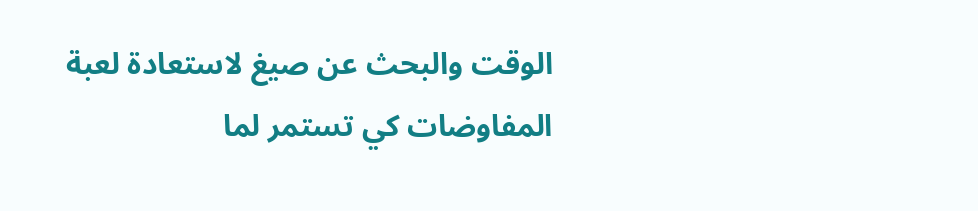الوقت والبحث عن صيغ لاستعادة لعبة المفاوضات كي تستمر لما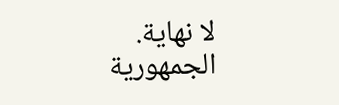لا نهاية.
الجمهورية